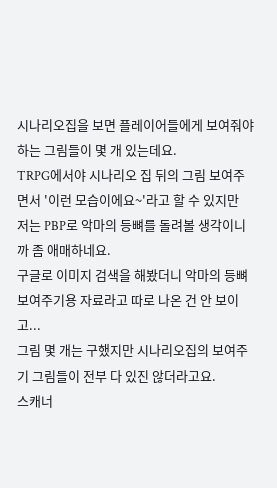시나리오집을 보면 플레이어들에게 보여줘야 하는 그림들이 몇 개 있는데요.
TRPG에서야 시나리오 집 뒤의 그림 보여주면서 '이런 모습이에요~'라고 할 수 있지만
저는 PBP로 악마의 등뼈를 돌려볼 생각이니까 좀 애매하네요.
구글로 이미지 검색을 해봤더니 악마의 등뼈 보여주기용 자료라고 따로 나온 건 안 보이고...
그림 몇 개는 구했지만 시나리오집의 보여주기 그림들이 전부 다 있진 않더라고요.
스캐너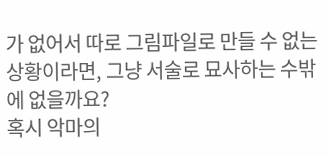가 없어서 따로 그림파일로 만들 수 없는 상황이라면, 그냥 서술로 묘사하는 수밖에 없을까요?
혹시 악마의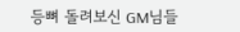등뼈 돌려보신 GM님들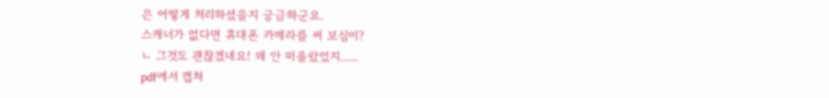은 어떻게 처리하셨을지 궁금하군요.
스캐너가 없다면 휴대폰 카메라를 써 보심이?
ㄴ 그것도 괜찮겠네요! 왜 안 떠올랐었지......
pdf에서 캡쳐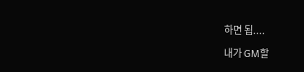하면 됩....
내가 GM할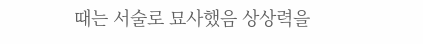때는 서술로 묘사했음 상상력을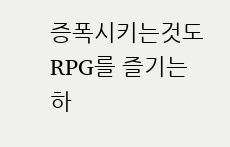증폭시키는것도 RPG를 즐기는 하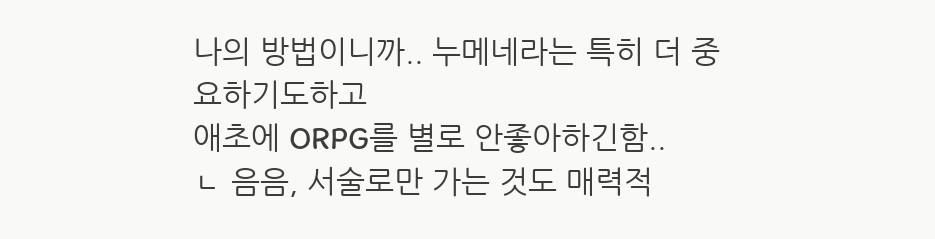나의 방법이니까.. 누메네라는 특히 더 중요하기도하고
애초에 ORPG를 별로 안좋아하긴함..
ㄴ 음음, 서술로만 가는 것도 매력적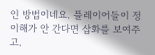인 방법이네요. 플레이어들이 정 이해가 안 간다면 삽화를 보여주고.